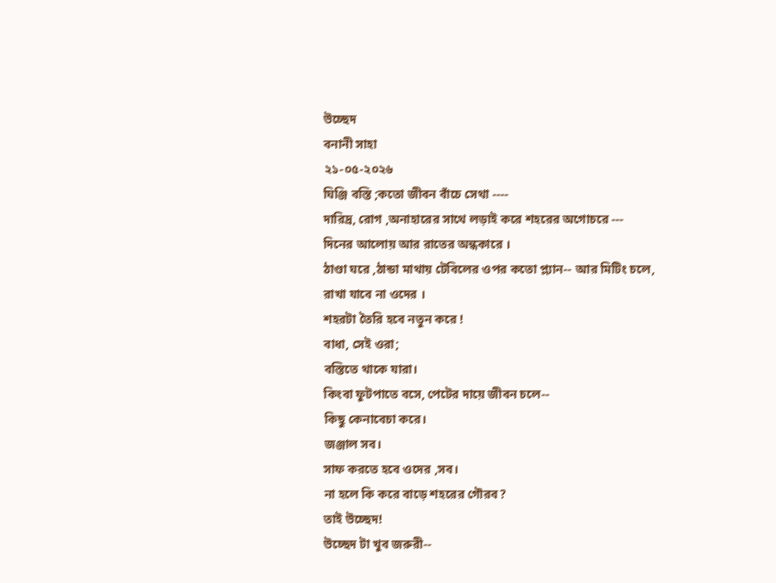উচ্ছেদ
বনানী সাহা
২১-০৫-২০২৬
ঘিঞ্জি বস্তি ;কতো জীবন বাঁচে সেথা ----
দারিদ্র, রোগ ,অনাহারের সাথে লড়াই করে শহরের অগোচরে ---
দিনের আলোয় আর রাতের অন্ধকারে ।
ঠাণ্ডা ঘরে ,ঠান্ডা মাথায় টেবিলের ওপর কতো প্ল্যান-- আর মিটিং চলে,
রাখা যাবে না ওদের ।
শহরটা তৈরি হবে নতুন করে !
বাধা, সেই ওরা;
বস্তিতে থাকে যারা।
কিংবা ফুটপাতে বসে, পেটের দায়ে জীবন চলে--
কিছু কেনাবেচা করে।
জঞ্জাল সব।
সাফ করতে হবে ওদের ,সব।
না হলে কি করে বাড়ে শহরের গৌরব?
তাই উচ্ছেদ!
উচ্ছেদ টা খুব জরুরী--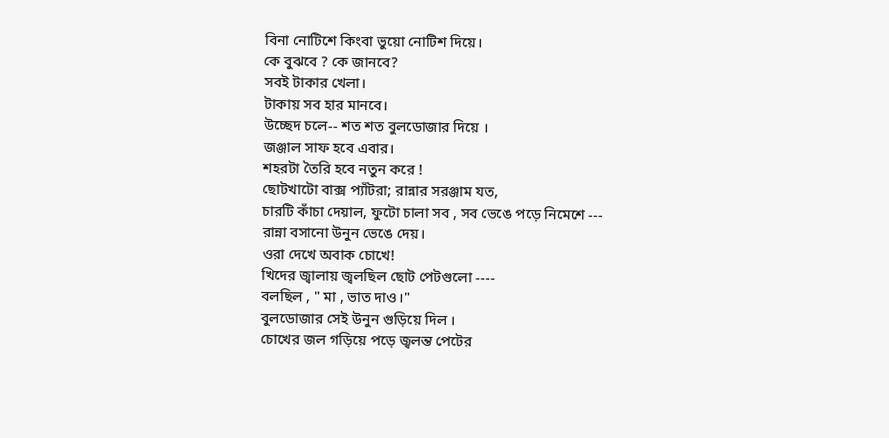বিনা নোটিশে কিংবা ভুয়ো নোটিশ দিয়ে।
কে বুঝবে ? কে জানবে?
সবই টাকার খেলা।
টাকায় সব হার মানবে।
উচ্ছেদ চলে-- শত শত বুলডোজার দিয়ে ।
জঞ্জাল সাফ হবে এবার।
শহরটা তৈরি হবে নতুন করে !
ছোটখাটো বাক্স প্যাঁটরা; রান্নার সরঞ্জাম যত,
চারটি কাঁচা দেয়াল, ফুটো চালা সব , সব ভেঙে পড়ে নিমেশে ---
রান্না বসানো উনুন ভেঙে দেয়।
ওরা দেখে অবাক চোখে!
খিদের জ্বালায় জ্বলছিল ছোট পেটগুলো ----
বলছিল , " মা , ভাত দাও।"
বুলডোজার সেই উনুন গুড়িয়ে দিল ।
চোখের জল গড়িয়ে পড়ে জ্বলন্ত পেটের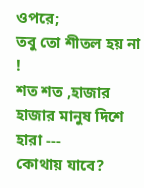ওপরে;
তবু তো শীতল হয় না !
শত শত ,হাজার হাজার মানুষ দিশে হারা ---
কোথায় যাবে?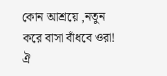কোন আশ্রয়ে ,নতুন করে বাসা বাঁধবে ওরা!
ঐ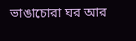ভাঙাচোরা ঘর আর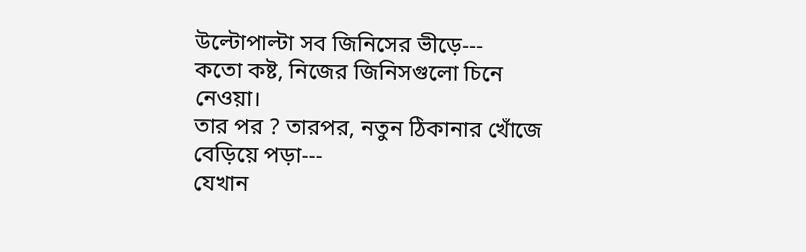উল্টোপাল্টা সব জিনিসের ভীড়ে---
কতো কষ্ট, নিজের জিনিসগুলো চিনে নেওয়া।
তার পর ? তারপর, নতুন ঠিকানার খোঁজে বেড়িয়ে পড়া---
যেখান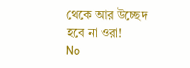থেকে আর উচ্ছেদ হবে না ওরা!
No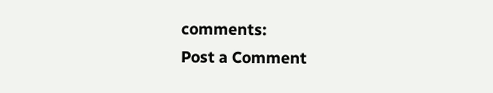comments:
Post a Comment